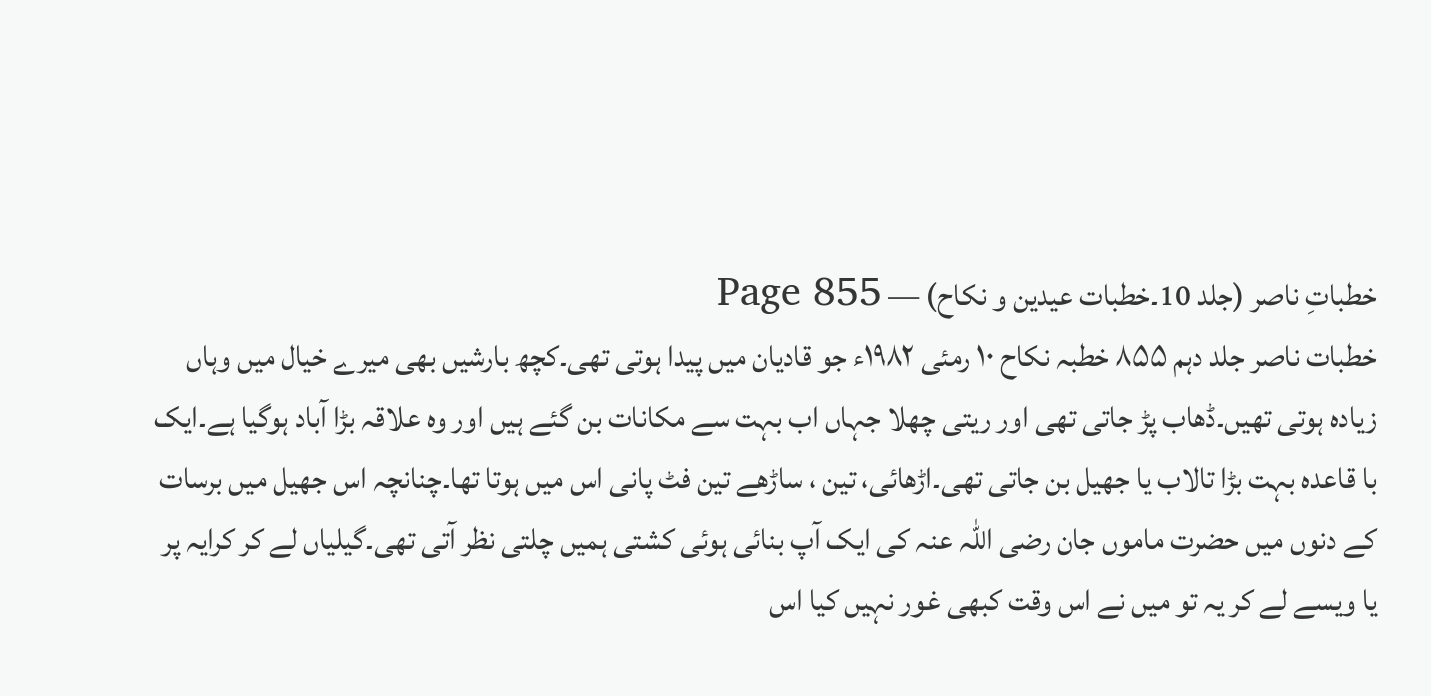خطباتِ ناصر (جلد 10۔خطبات عیدین و نکاح) — Page 855
خطبات ناصر جلد دہم ۸۵۵ خطبہ نکاح ۱۰ رمئی ۱۹۸۲ء جو قادیان میں پیدا ہوتی تھی۔کچھ بارشیں بھی میرے خیال میں وہاں زیادہ ہوتی تھیں۔ڈھاب پڑ جاتی تھی اور ریتی چھلا جہاں اب بہت سے مکانات بن گئے ہیں اور وہ علاقہ بڑا آباد ہوگیا ہے۔ایک با قاعدہ بہت بڑا تالاب یا جھیل بن جاتی تھی۔اڑھائی، تین ، ساڑھے تین فٹ پانی اس میں ہوتا تھا۔چنانچہ اس جھیل میں برسات کے دنوں میں حضرت ماموں جان رضی اللہ عنہ کی ایک آپ بنائی ہوئی کشتی ہمیں چلتی نظر آتی تھی۔گیلیاں لے کر کرایہ پر یا ویسے لے کر یہ تو میں نے اس وقت کبھی غور نہیں کیا اس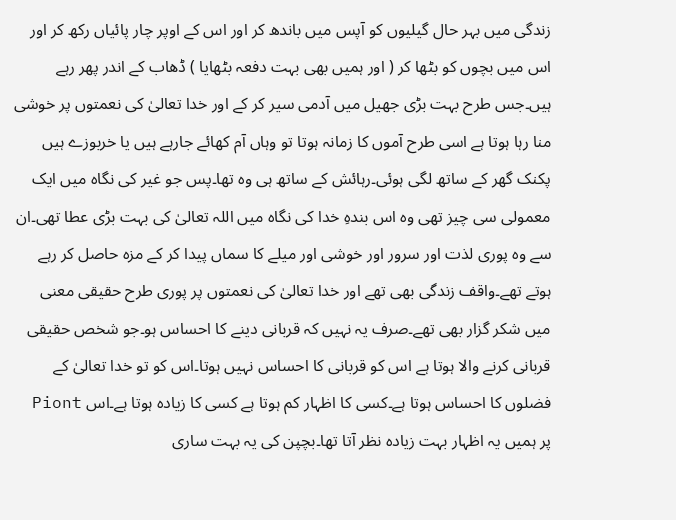زندگی میں بہر حال گیلیوں کو آپس میں باندھ کر اور اس کے اوپر چار پائیاں رکھ کر اور اس میں بچوں کو بٹھا کر ( اور ہمیں بھی بہت دفعہ بٹھایا ) ڈھاب کے اندر پھر رہے ہیں۔جس طرح بہت بڑی جھیل میں آدمی سیر کر کے اور خدا تعالیٰ کی نعمتوں پر خوشی منا رہا ہوتا ہے اسی طرح آموں کا زمانہ ہوتا تو وہاں آم کھائے جارہے ہیں یا خربوزے ہیں پکنک گھر کے ساتھ لگی ہوئی۔رہائش کے ساتھ ہی وہ تھا۔پس جو غیر کی نگاہ میں ایک معمولی سی چیز تھی وہ اس بندہِ خدا کی نگاہ میں اللہ تعالیٰ کی بہت بڑی عطا تھی۔ان سے وہ پوری لذت اور سرور اور خوشی اور میلے کا سماں پیدا کر کے مزہ حاصل کر رہے ہوتے تھے۔واقف زندگی بھی تھے اور خدا تعالیٰ کی نعمتوں پر پوری طرح حقیقی معنی میں شکر گزار بھی تھے۔صرف یہ نہیں کہ قربانی دینے کا احساس ہو۔جو شخص حقیقی قربانی کرنے والا ہوتا ہے اس کو قربانی کا احساس نہیں ہوتا۔اس کو تو خدا تعالیٰ کے فضلوں کا احساس ہوتا ہے۔کسی کا اظہار کم ہوتا ہے کسی کا زیادہ ہوتا ہے۔اس Piont پر ہمیں یہ اظہار بہت زیادہ نظر آتا تھا۔بچپن کی یہ بہت ساری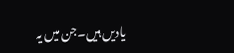یادیں ہیں۔جن میں یہ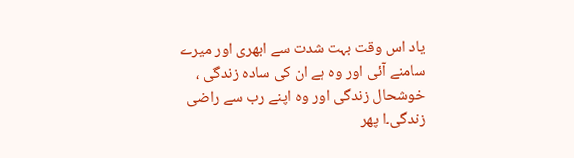یاد اس وقت بہت شدت سے ابھری اور میرے سامنے آئی اور وہ ہے ان کی سادہ زندگی ، خوشحال زندگی اور وہ اپنے رب سے راضی زندگی۔ا پھر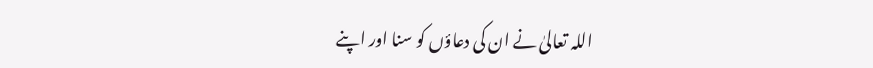اللہ تعالیٰ نے ان کی دعاؤں کو سنا اور اپنے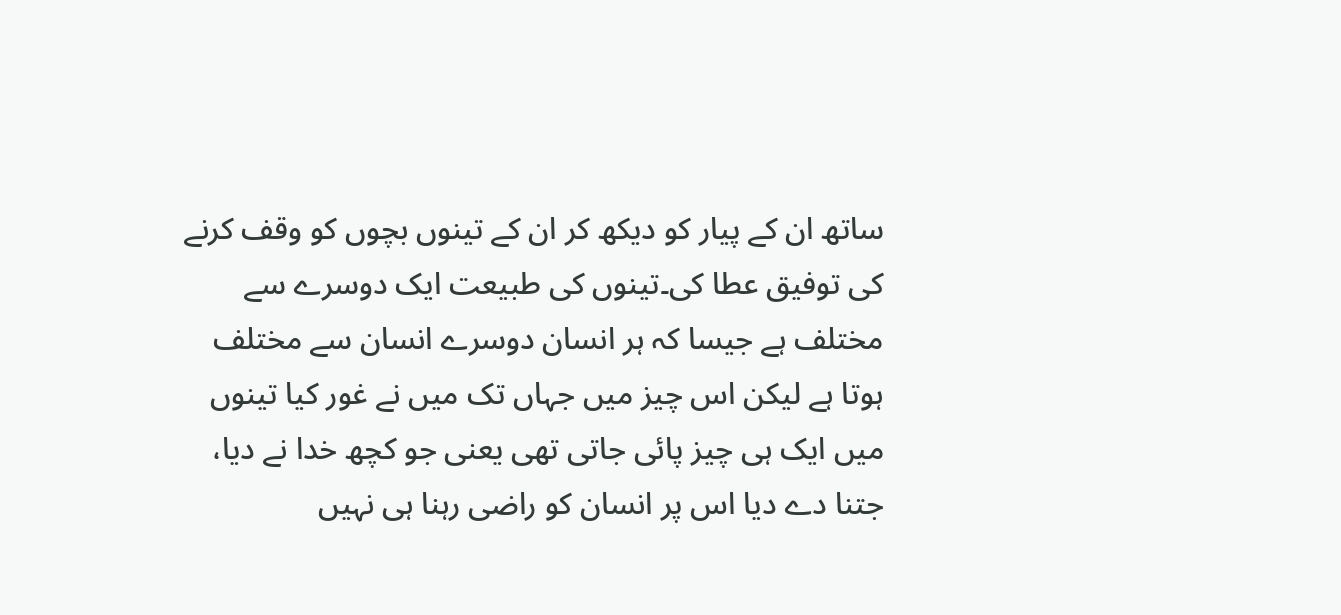ساتھ ان کے پیار کو دیکھ کر ان کے تینوں بچوں کو وقف کرنے کی توفیق عطا کی۔تینوں کی طبیعت ایک دوسرے سے مختلف ہے جیسا کہ ہر انسان دوسرے انسان سے مختلف ہوتا ہے لیکن اس چیز میں جہاں تک میں نے غور کیا تینوں میں ایک ہی چیز پائی جاتی تھی یعنی جو کچھ خدا نے دیا، جتنا دے دیا اس پر انسان کو راضی رہنا ہی نہیں